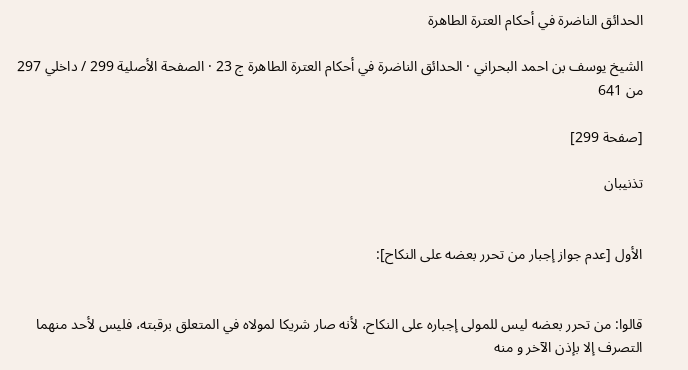الحدائق الناضرة في أحكام العترة الطاهرة

الشيخ يوسف بن احمد البحراني · الحدائق الناضرة في أحكام العترة الطاهرة ج 23 · الصفحة الأصلية 299 / داخلي 297 من 641

[صفحة 299]

تذنيبان


الأول [عدم جواز إجبار من تحرر بعضه على النكاح]:


قالوا: من تحرر بعضه ليس للمولى إجباره على النكاح، لأنه صار شريكا لمولاه في المتعلق برقبته، فليس لأحد منهما التصرف إلا بإذن الآخر و منه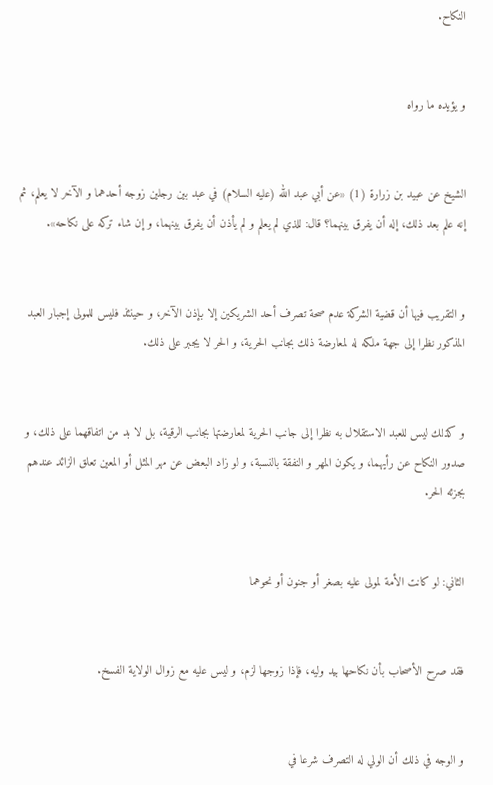النكاح.


و يؤيده ما رواه


الشيخ عن عبيد بن زرارة (1) «عن أبي عبد الله (عليه السلام) في عبد بين رجلين زوجه أحدهما و الآخر لا يعلم، ثم إنه علم بعد ذلك، إله أن يفرق بينهما؟ قال: للذي لم يعلم و لم يأذن أن يفرق بينهما، و إن شاء تركه على نكاحه».


و التقريب فيها أن قضية الشركة عدم صحة تصرف أحد الشريكين إلا بإذن الآخر، و حينئذ فليس للمولى إجبار العبد المذكور نظرا إلى جهة ملكه له لمعارضة ذلك بجانب الحرية، و الحر لا يجبر على ذلك.


و كذلك ليس للعبد الاستقلال به نظرا إلى جانب الحرية لمعارضتها بجانب الرقية، بل لا بد من اتفاقهما على ذلك، و صدور النكاح عن رأيهما، و يكون المهر و النفقة بالنسبة، و لو زاد البعض عن مهر المثل أو المعين تعلق الزائد عندهم بجزئه الحر.


الثاني: لو كانت الأمة لمولى عليه بصغر أو جنون أو نحوهما


فقد صرح الأصحاب بأن نكاحها بيد وليه، فإذا زوجها لزم، و ليس عليه مع زوال الولاية الفسخ.


و الوجه في ذلك أن الولي له التصرف شرعا في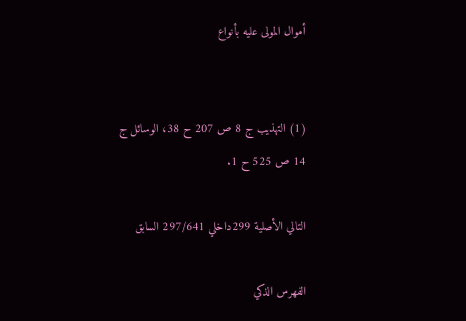أموال المولى عليه بأنواع


(1) التهذيب ج 8 ص 207 ح 38، الوسائل ج 14 ص 525 ح 1.

التالي الأصلية 299داخلي 297/641 السابق

الفهرس الذكي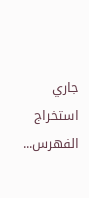جاري استخراج الفهرس...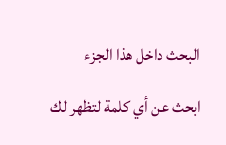البحث داخل هذا الجزء

ابحث عن أي كلمة لتظهر لك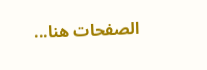الصفحات هنا...